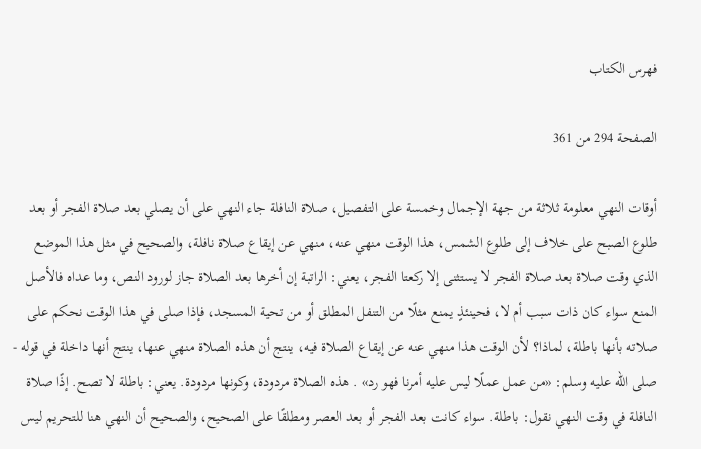فهرس الكتاب

الصفحة 294 من 361

أوقات النهي معلومة ثلاثة من جهة الإجمال وخمسة على التفصيل، صلاة النافلة جاء النهي على أن يصلي بعد صلاة الفجر أو بعد طلوع الصبح على خلاف إلى طلوع الشمس، هذا الوقت منهي عنه، منهي عن إيقاع صلاة نافلة، والصحيح في مثل هذا الموضع الذي وقت صلاة بعد صلاة الفجر لا يستثنى إلا ركعتا الفجر، يعني: الراتبة إن أخرها بعد الصلاة جاز لورود النص، وما عداه فالأصل المنع سواء كان ذات سبب أم لا، فحينئذٍ يمنع مثلًا من التنفل المطلق أو من تحية المسجد، فإذا صلى في هذا الوقت نحكم على صلاته بأنها باطلة، لماذا؟ لأن الوقت هذا منهي عنه عن إيقاع الصلاة فيه، ينتج أن هذه الصلاة منهي عنها، ينتج أنها داخلة في قوله - صلى الله عليه وسلم: «من عمل عملًا ليس عليه أمرنا فهو رد» . هذه الصلاة مردودة، وكونها مردودة. يعني: باطلة لا تصح. إذًا صلاة النافلة في وقت النهي نقول: باطلة. سواء كانت بعد الفجر أو بعد العصر ومطلقًا على الصحيح، والصحيح أن النهي هنا للتحريم ليس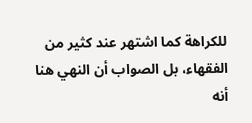للكراهة كما اشتهر عند كثير من الفقهاء، بل الصواب أن النهي هنا أنه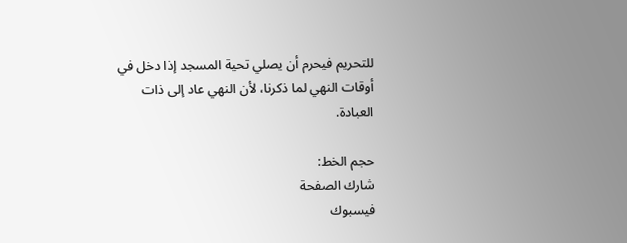للتحريم فيحرم أن يصلي تحية المسجد إذا دخل في أوقات النهي لما ذكرنا، لأن النهي عاد إلى ذات العبادة.

حجم الخط:
شارك الصفحة
فيسبوك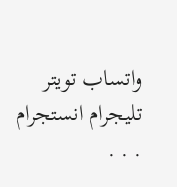واتساب تويتر تليجرام انستجرام
. . .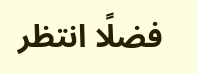فضلًا انتظر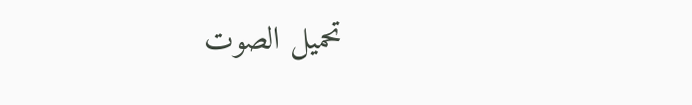تحميل الصوت